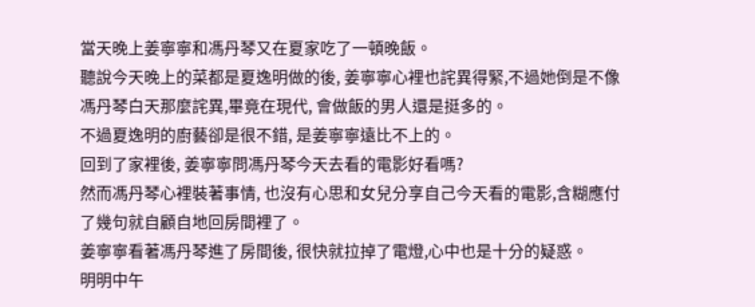當天晚上姜寧寧和馮丹琴又在夏家吃了一頓晚飯。
聽說今天晚上的菜都是夏逸明做的後, 姜寧寧心裡也詫異得緊,不過她倒是不像馮丹琴白天那麼詫異,畢竟在現代, 會做飯的男人還是挺多的。
不過夏逸明的廚藝卻是很不錯, 是姜寧寧遠比不上的。
回到了家裡後, 姜寧寧問馮丹琴今天去看的電影好看嗎?
然而馮丹琴心裡裝著事情, 也沒有心思和女兒分享自己今天看的電影,含糊應付了幾句就自顧自地回房間裡了。
姜寧寧看著馮丹琴進了房間後, 很快就拉掉了電燈,心中也是十分的疑惑。
明明中午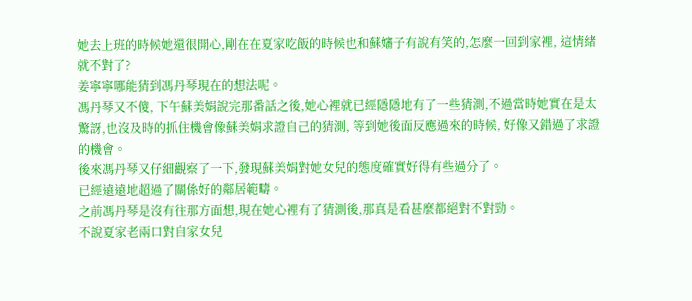她去上班的時候她還很開心,剛在在夏家吃飯的時候也和蘇嬸子有說有笑的,怎麼一回到家裡, 這情緒就不對了?
姜寧寧哪能猜到馮丹琴現在的想法呢。
馮丹琴又不傻, 下午蘇美娟說完那番話之後,她心裡就已經隱隱地有了一些猜測,不過當時她實在是太驚訝,也沒及時的抓住機會像蘇美娟求證自己的猜測, 等到她後面反應過來的時候, 好像又錯過了求證的機會。
後來馮丹琴又仔細觀察了一下,發現蘇美娟對她女兒的態度確實好得有些過分了。
已經遠遠地超過了關係好的鄰居範疇。
之前馮丹琴是沒有往那方面想,現在她心裡有了猜測後,那真是看甚麼都絕對不對勁。
不說夏家老兩口對自家女兒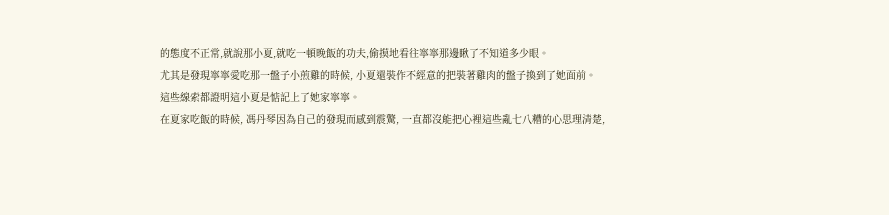的態度不正常,就說那小夏,就吃一頓晚飯的功夫,偷摸地看往寧寧那邊瞅了不知道多少眼。
尤其是發現寧寧愛吃那一盤子小煎雞的時候, 小夏還裝作不經意的把裝著雞肉的盤子換到了她面前。
這些線索都證明這小夏是惦記上了她家寧寧。
在夏家吃飯的時候, 馮丹琴因為自己的發現而感到震驚, 一直都沒能把心裡這些亂七八糟的心思理清楚,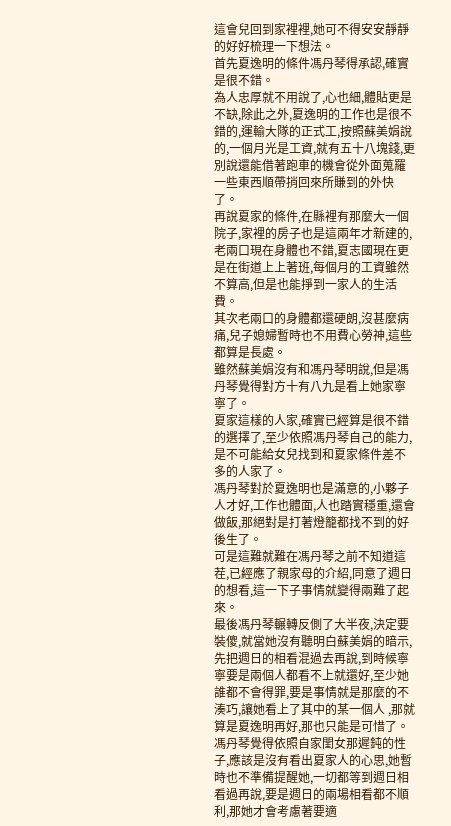這會兒回到家裡裡,她可不得安安靜靜的好好梳理一下想法。
首先夏逸明的條件馮丹琴得承認,確實是很不錯。
為人忠厚就不用說了,心也細,體貼更是不缺,除此之外,夏逸明的工作也是很不錯的,運輸大隊的正式工,按照蘇美娟說的,一個月光是工資,就有五十八塊錢,更別說還能借著跑車的機會從外面蒐羅一些東西順帶捎回來所賺到的外快了。
再說夏家的條件,在縣裡有那麼大一個院子,家裡的房子也是這兩年才新建的,老兩口現在身體也不錯,夏志國現在更是在街道上上著班,每個月的工資雖然不算高,但是也能掙到一家人的生活費。
其次老兩口的身體都還硬朗,沒甚麼病痛,兒子媳婦暫時也不用費心勞神,這些都算是長處。
雖然蘇美娟沒有和馮丹琴明說,但是馮丹琴覺得對方十有八九是看上她家寧寧了。
夏家這樣的人家,確實已經算是很不錯的選擇了,至少依照馮丹琴自己的能力,是不可能給女兒找到和夏家條件差不多的人家了。
馮丹琴對於夏逸明也是滿意的,小夥子人才好,工作也體面,人也踏實穩重,還會做飯,那絕對是打著燈籠都找不到的好後生了。
可是這難就難在馮丹琴之前不知道這茬,已經應了親家母的介紹,同意了週日的想看,這一下子事情就變得兩難了起來。
最後馮丹琴輾轉反側了大半夜,決定要裝傻,就當她沒有聽明白蘇美娟的暗示,先把週日的相看混過去再說,到時候寧寧要是兩個人都看不上就還好,至少她誰都不會得罪,要是事情就是那麼的不湊巧,讓她看上了其中的某一個人 ,那就算是夏逸明再好,那也只能是可惜了。
馮丹琴覺得依照自家閨女那遲鈍的性子,應該是沒有看出夏家人的心思,她暫時也不準備提醒她,一切都等到週日相看過再說,要是週日的兩場相看都不順利,那她才會考慮著要適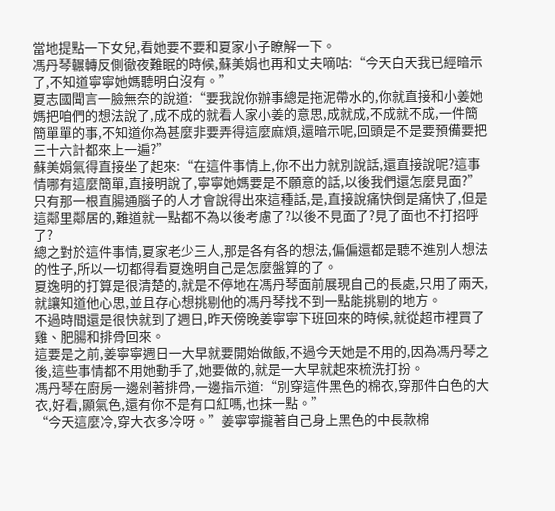當地提點一下女兒,看她要不要和夏家小子瞭解一下。
馮丹琴輾轉反側徹夜難眠的時候,蘇美娟也再和丈夫嘀咕:“今天白天我已經暗示了,不知道寧寧她媽聽明白沒有。”
夏志國聞言一臉無奈的說道:“要我說你辦事總是拖泥帶水的,你就直接和小姜她媽把咱們的想法說了,成不成的就看人家小姜的意思,成就成,不成就不成,一件簡簡單單的事,不知道你為甚麼非要弄得這麼麻煩,還暗示呢,回頭是不是要預備要把三十六計都來上一遍?”
蘇美娟氣得直接坐了起來:“在這件事情上,你不出力就別說話,還直接說呢?這事情哪有這麼簡單,直接明說了,寧寧她媽要是不願意的話,以後我們還怎麼見面?”
只有那一根直腸通腦子的人才會說得出來這種話,是,直接說痛快倒是痛快了,但是這鄰里鄰居的,難道就一點都不為以後考慮了?以後不見面了?見了面也不打招呼了?
總之對於這件事情,夏家老少三人,那是各有各的想法,偏偏還都是聽不進別人想法的性子,所以一切都得看夏逸明自己是怎麼盤算的了。
夏逸明的打算是很清楚的,就是不停地在馮丹琴面前展現自己的長處,只用了兩天,就讓知道他心思,並且存心想挑剔他的馮丹琴找不到一點能挑剔的地方。
不過時間還是很快就到了週日,昨天傍晚姜寧寧下班回來的時候,就從超市裡買了雞、肥腸和排骨回來。
這要是之前,姜寧寧週日一大早就要開始做飯,不過今天她是不用的,因為馮丹琴之後,這些事情都不用她動手了,她要做的,就是一大早就起來梳洗打扮。
馮丹琴在廚房一邊剁著排骨,一邊指示道:“別穿這件黑色的棉衣,穿那件白色的大衣,好看,顯氣色,還有你不是有口紅嗎,也抹一點。”
“今天這麼冷,穿大衣多冷呀。”姜寧寧攏著自己身上黑色的中長款棉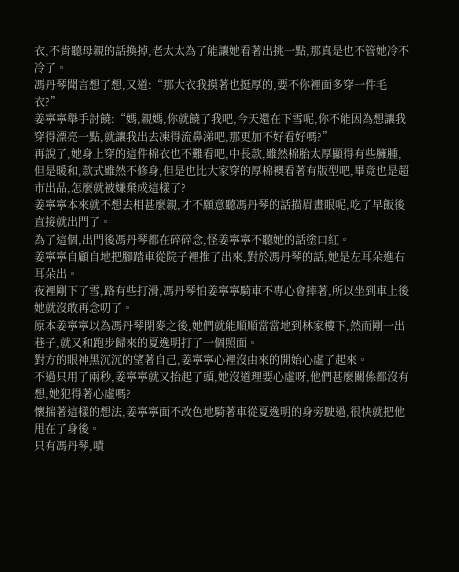衣,不肯聽母親的話換掉,老太太為了能讓她看著出挑一點,那真是也不管她冷不冷了。
馮丹琴聞言想了想,又道:“那大衣我摸著也挺厚的,要不你裡面多穿一件毛衣?”
姜寧寧舉手討饒:“媽,親媽,你就饒了我吧,今天還在下雪呢,你不能因為想讓我穿得漂亮一點,就讓我出去凍得流鼻涕吧,那更加不好看好嗎?”
再說了,她身上穿的這件棉衣也不難看吧,中長款,雖然棉胎太厚顯得有些臃腫,但是暖和,款式雖然不修身,但是也比大家穿的厚棉襖看著有版型吧,畢竟也是超市出品,怎麼就被嫌棄成這樣了?
姜寧寧本來就不想去相甚麼親,才不願意聽馮丹琴的話描眉畫眼呢,吃了早飯後直接就出門了。
為了這個,出門後馮丹琴都在碎碎念,怪姜寧寧不聽她的話塗口紅。
姜寧寧自顧自地把腳踏車從院子裡推了出來,對於馮丹琴的話,她是左耳朵進右耳朵出。
夜裡剛下了雪,路有些打滑,馮丹琴怕姜寧寧騎車不專心會摔著,所以坐到車上後她就沒敢再念叨了。
原本姜寧寧以為馮丹琴閉麥之後,她們就能順順當當地到林家樓下,然而剛一出巷子,就又和跑步歸來的夏逸明打了一個照面。
對方的眼神黑沉沉的望著自己,姜寧寧心裡沒由來的開始心虛了起來。
不過只用了兩秒,姜寧寧就又抬起了頭,她沒道理要心虛呀,他們甚麼關係都沒有想,她犯得著心虛嗎?
懷揣著這樣的想法,姜寧寧面不改色地騎著車從夏逸明的身旁駛過,很快就把他甩在了身後。
只有馮丹琴,嘖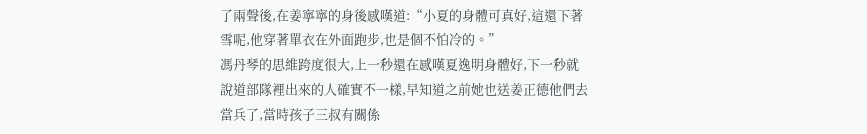了兩聲後,在姜寧寧的身後感嘆道:“小夏的身體可真好,這還下著雪呢,他穿著單衣在外面跑步,也是個不怕冷的。”
馮丹琴的思維跨度很大,上一秒還在感嘆夏逸明身體好,下一秒就說道部隊裡出來的人確實不一樣,早知道之前她也送姜正德他們去當兵了,當時孩子三叔有關係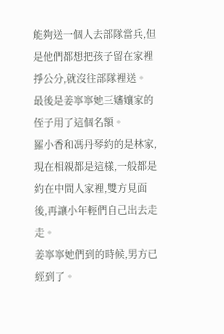能夠送一個人去部隊當兵,但是他們都想把孩子留在家裡掙公分,就沒往部隊裡送。
最後是姜寧寧她三嬸孃家的侄子用了這個名額。
羅小香和馮丹琴約的是林家,現在相親都是這樣,一般都是約在中間人家裡,雙方見面後,再讓小年輕們自己出去走走。
姜寧寧她們到的時候,男方已經到了。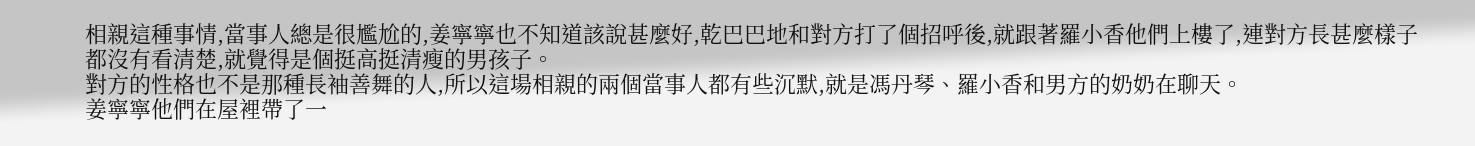相親這種事情,當事人總是很尷尬的,姜寧寧也不知道該說甚麼好,乾巴巴地和對方打了個招呼後,就跟著羅小香他們上樓了,連對方長甚麼樣子都沒有看清楚,就覺得是個挺高挺清瘦的男孩子。
對方的性格也不是那種長袖善舞的人,所以這場相親的兩個當事人都有些沉默,就是馮丹琴、羅小香和男方的奶奶在聊天。
姜寧寧他們在屋裡帶了一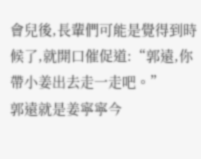會兒後,長輩們可能是覺得到時候了,就開口催促道:“郭遠,你帶小姜出去走一走吧。”
郭遠就是姜寧寧今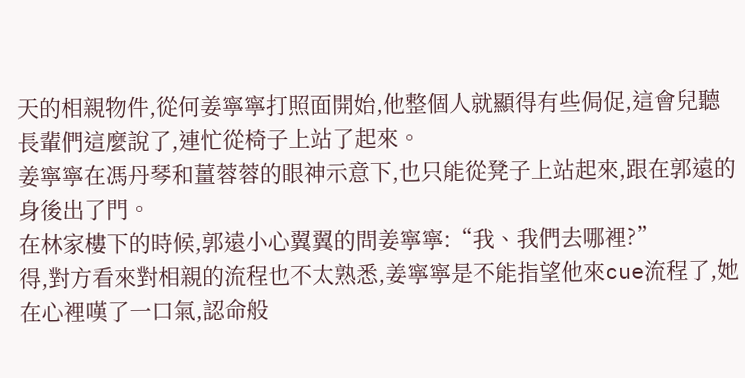天的相親物件,從何姜寧寧打照面開始,他整個人就顯得有些侷促,這會兒聽長輩們這麼說了,連忙從椅子上站了起來。
姜寧寧在馮丹琴和薑蓉蓉的眼神示意下,也只能從凳子上站起來,跟在郭遠的身後出了門。
在林家樓下的時候,郭遠小心翼翼的問姜寧寧:“我、我們去哪裡?”
得,對方看來對相親的流程也不太熟悉,姜寧寧是不能指望他來cue流程了,她在心裡嘆了一口氣,認命般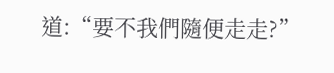道:“要不我們隨便走走?”